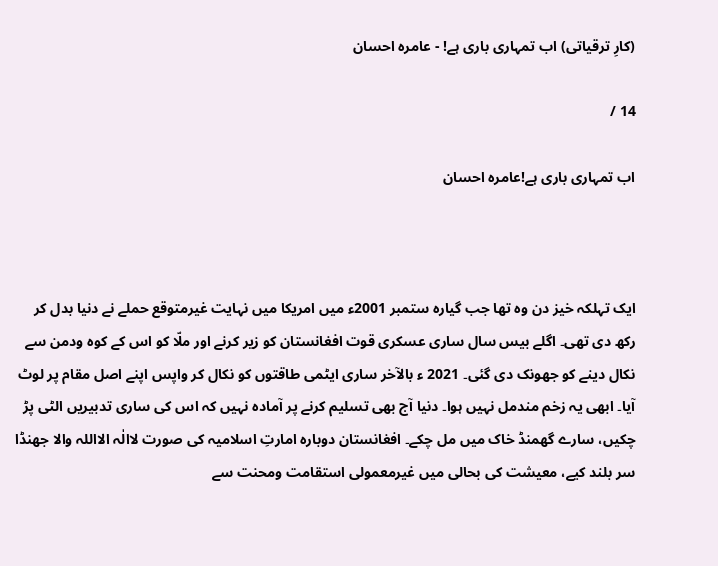(کارِ ترقیاتی) اب تمہاری باری ہے! - عامرہ احسان

14 /

اب تمہاری باری ہے!عامرہ احسان



ایک تہلکہ خیز دن وہ تھا جب گیارہ ستمبر 2001ء میں امریکا میں نہایت غیرمتوقع حملے نے دنیا بدل کر رکھ دی تھی۔ اگلے بیس سال ساری عسکری قوت افغانستان کو زیر کرنے اور ملّا کو اس کے کوہ ودمن سے نکال دینے کو جھونک دی گئی۔ 2021 ء بالآخر ساری ایٹمی طاقتوں کو نکال کر واپس اپنے اصل مقام پر لوٹ آیا۔ ابھی یہ زخم مندمل نہیں ہوا۔ دنیا آج بھی تسلیم کرنے پر آمادہ نہیں کہ اس کی ساری تدبیریں الٹی پڑ چکیں، سارے گھمنڈ خاک میں مل چکے۔ افغانستان دوبارہ امارتِ اسلامیہ کی صورت لاالٰہ الااللہ والا جھنڈا سر بلند کیے، معیشت کی بحالی میں غیرمعمولی استقامت ومحنت سے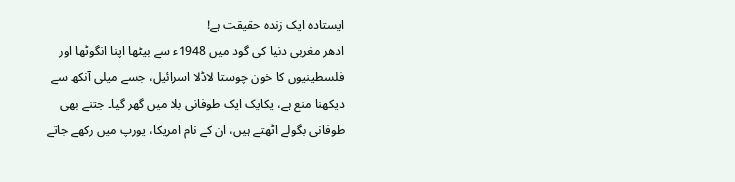ایستادہ ایک زندہ حقیقت ہے!
ادھر مغربی دنیا کی گود میں 1948ء سے بیٹھا اپنا انگوٹھا اور فلسطینیوں کا خون چوستا لاڈلا اسرائیل، جسے میلی آنکھ سے دیکھنا منع ہے، یکایک ایک طوفانی بلا میں گھر گیا۔ جتنے بھی طوفانی بگولے اٹھتے ہیں، ان کے نام امریکا، یورپ میں رکھے جاتے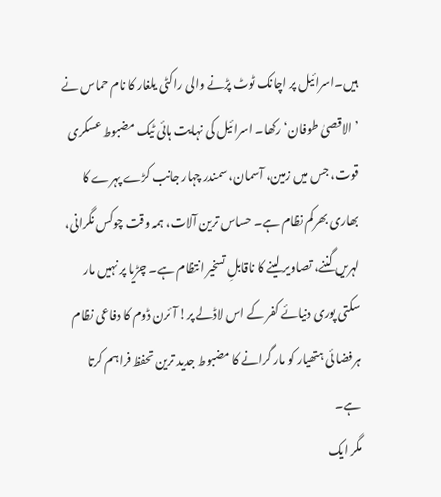ہیں۔اسرائیل پر اچانک ٹوٹ پڑنے والی راکٹی یلغار کا نام حماس نے ’الاقصیٰ طوفان‘ رکھا۔ اسرائیل کی نہایت ہائی ٹیک مضبوط عسکری قوت، جس میں زمین، آسمان، سمندر چہار جانب کڑے پہرے کا بھاری بھرکم نظام ہے۔ حساس ترین آلات، ہمہ وقت چوکس نگرانی، لہریں گننے، تصاویر لینے کا ناقابلِ تسخیر انتظام ہے۔ چڑیا پر نہیں مار سکتی پوری دنیائے کفر کے اس لاڈلے پر! آئرن ڈوم کا دفاعی نظام ہرفضا ئی ہتھیار کو مار گرانے کا مضبوط جدید ترین تحفظ فراہم کرتا ہے۔
مگر ایک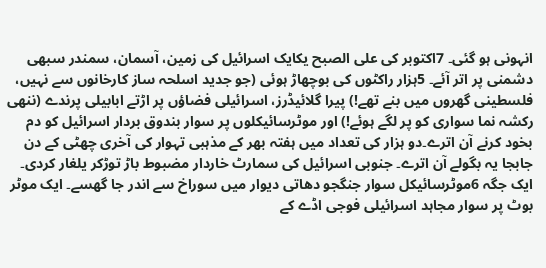انہونی ہو گئی۔ 7اکتوبر کی علی الصبح یکایک اسرائیل کی زمین، آسمان، سمندر سبھی دشمنی پر اتر آئے۔ 5ہزار راکٹوں کی بوچھاڑ ہوئی (جو جدید اسلحہ ساز کارخانوں سے نہیں، فلسطینی گھروں میں بنے تھے!) پیرا گلائیڈرز، اسرائیلی فضاؤں پر اڑتے ابابیلی پرندے (ننھی رکشہ نما سواری کو پر لگے ہوئے!) اور موٹرسائیکلوں پر سوار بندوق بردار اسرائیل کو دم بخود کرنے آن اترے۔دو ہزار کی تعداد میں ہفتہ بھر کے مذہبی تہوار کی آخری چھٹی کے دن جابجا یہ بگولے آن اترے۔ جنوبی اسرائیل کی سمارٹ خاردار مضبوط باڑ توڑکر یلغار کردی۔ ایک جگہ 6موٹرسائیکل سوار جنگجو دھاتی دیوار میں سوراخ سے اندر جا گھسے۔ ایک موٹر بوٹ پر سوار مجاہد اسرائیلی فوجی اڈے کے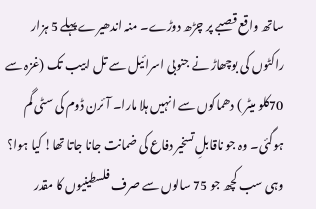ساتھ واقع قصبے پر چڑھ دوڑے۔ منہ اندھیرے پہلے 5 ہزار راکٹوں کی بوچھاڑ نے جنوبی اسرائیل سے تل ابیب تک (غزہ سے 70کلو میٹر ) دھماکوں سے انہیں ہلا مارا۔ آئرن ڈوم کی سٹی گم ہوگئی۔ وہ جو ناقابلِ تسخیر دفاع کی ضمانت جانا جاتا تھا! کیا ہوا؟ وہی سب کچھ جو 75 سالوں سے صرف فلسطینیوں کا مقدر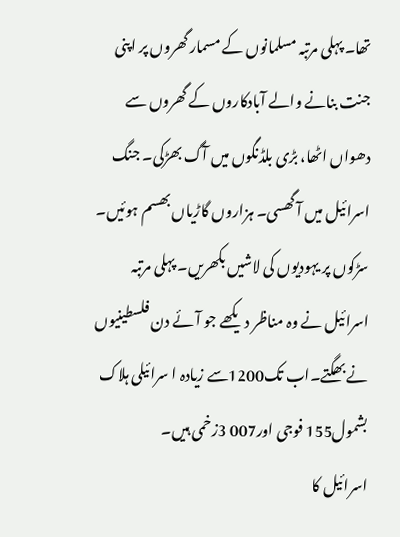تھا۔ پہلی مرتبہ مسلمانوں کے مسمار گھروں پر اپنی جنت بنانے والے آبادکاروں کے گھروں سے دھواں اٹھا، بڑی بلڈنگوں میں آگ بھڑکی۔ جنگ اسرائیل میں آ گھسی۔ ہزاروں گاڑیاں بھسم ہوئیں۔ سڑکوں پر یہودیوں کی لاشیں بکھریں۔ پہلی مرتبہ اسرائیل نے وہ مناظر دیکھے جو آئے دن فلسطینیوں نے بھگتے۔اب تک1200سے زیادہ ا سرائیلی ہلاک بشمول155 فوجی اور007 3زخمی ہیں۔
اسرائیل کا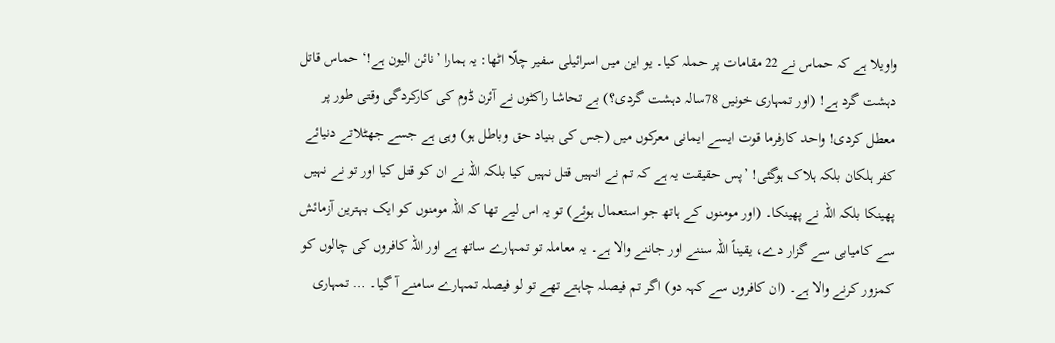واویلا ہے کہ حماس نے 22 مقامات پر حملہ کیا۔ یو این میں اسرائیلی سفیر چلّا اٹھا: یہ ہمارا ’نائن الیون ہے!‘ حماس قاتل دہشت گرد ہے! (اور تمہاری خونیں 78سالہ دہشت گردی؟) بے تحاشا راکٹوں نے آئرن ڈوم کی کارکردگی وقتی طور پر معطل کردی! واحد کارفرما قوت ایسے ایمانی معرکوں میں (جس کی بنیاد حق وباطل ہو) وہی ہے جسے جھٹلاتے دنیائے کفر ہلکان بلکہ ہلاک ہوگئی! ’پس حقیقت یہ ہے کہ تم نے انہیں قتل نہیں کیا بلکہ اللہ نے ان کو قتل کیا اور تو نے نہیں پھینکا بلکہ اللہ نے پھینکا۔ (اور مومنوں کے ہاتھ جو استعمال ہوئے) تو یہ اس لیے تھا کہ اللہ مومنوں کو ایک بہترین آزمائش سے کامیابی سے گزار دے، یقیناً اللہ سننے اور جاننے والا ہے۔ یہ معاملہ تو تمہارے ساتھ ہے اور اللہ کافروں کی چالوں کو کمزور کرنے والا ہے۔ (ان کافروں سے کہہ دو) اگر تم فیصلہ چاہتے تھے تو لو فیصلہ تمہارے سامنے آ گیا۔ … تمہاری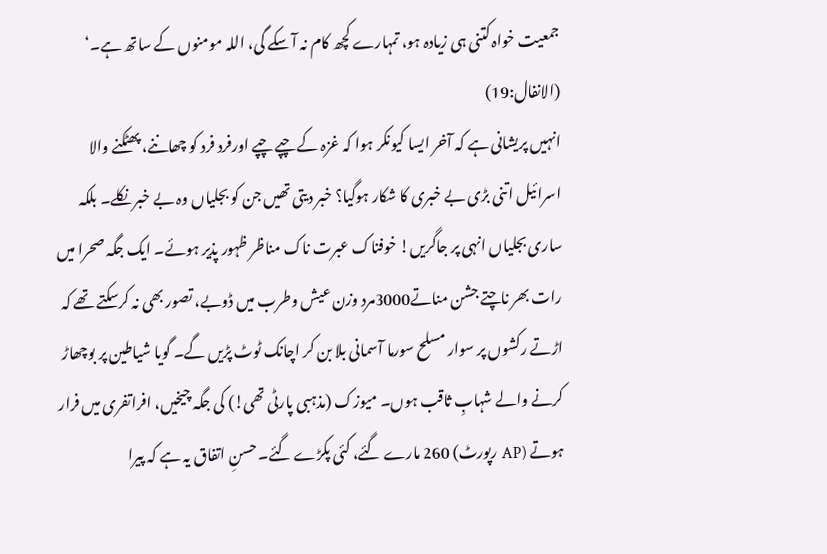جمعیت خواہ کتنی ہی زیادہ ہو، تمہارے کچھ کام نہ آ سکے گی، اللہ مومنوں کے ساتھ ہے۔‘ (الانفال:19)
انہیں پریشانی ہے کہ آخر ایسا کیونکر ہوا کہ غزہ کے چپے چپے اورفرد فرد کو چھاننے، پھٹکنے والا اسرائیل اتنی بڑی بے خبری کا شکار ہوگیا؟ خبر دیتی تھیں جن کو بجلیاں وہ بے خبر نکلے۔ بلکہ ساری بجلیاں انہی پر جاگریں! خوفناک عبرت ناک مناظر ظہور پذیر ہوئے۔ ایک جگہ صحرا میں رات بھر ناچتے جشن مناتے3000مرد وزن عیش وطرب میں ڈوبے، تصور بھی نہ کرسکتے تھے کہ اڑتے رکشوں پر سوار مسلح سورما آسمانی بلا بن کر اچانک ٹوٹ پڑیں گے۔ گویا شیاطین پر بوچھاڑ کرنے والے شہابِ ثاقب ہوں۔ میوزک (مذہبی پارٹی تھی!) کی جگہ چیخیں، افراتفری میں فرار ہوتے (AP رپورٹ) 260 مارے گئے، کئی پکڑے گئے۔ حسنِ اتفاق یہ ہے کہ پیرا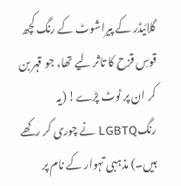گلائیڈر کے پیراشوٹ کے رنگ کچھ قوسِ قزح کا تاثر لیے تھا، جو قہر بن کر ان پر ٹوٹ پڑے! (یہ رنگLGBTQ نے چوری کر رکھے ہیں۔) مذہبی تہوار کے نام پر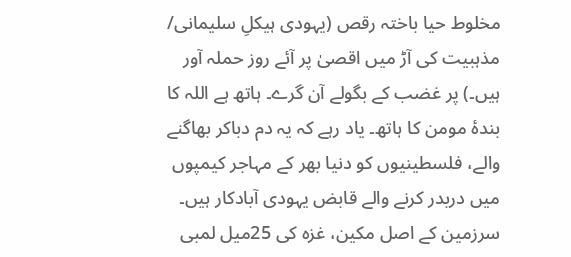مخلوط حیا باختہ رقص (یہودی ہیکلِ سلیمانی/ مذہبیت کی آڑ میں اقصیٰ پر آئے روز حملہ آور ہیں۔) پر غضب کے بگولے آن گرے۔ ہاتھ ہے اللہ کا بندۂ مومن کا ہاتھ۔ یاد رہے کہ یہ دم دباکر بھاگنے والے، فلسطینیوں کو دنیا بھر کے مہاجر کیمپوں میں دربدر کرنے والے قابض یہودی آبادکار ہیں۔
سرزمین کے اصل مکین، غزہ کی 25میل لمبی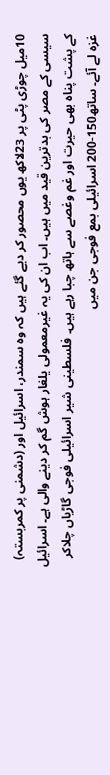10میل چوڑی پٹی پر 23لاکھ یوں محصور کر دیے گئے ہیں کہ وہ سمندر، اسرائیل اور (دشمنی پر کمربستہ) سیسی کے مصر کی بدترین قید میں ہیں۔ اب ان کی یہ غیرمعمولی یلغار ہوش گم کر دینے والی ہے۔ اسرائیل کے پشت پناہ بھی حیرت اور غم وغصے سے ہاتھ چبا رہے ہیں۔ فلسطینی شیر اسرائیلی فوجی گاڑیاں چلاکر غزہ لے آئے۔ ساتھ150-200 اسرائیلی بمع فوجی جن میں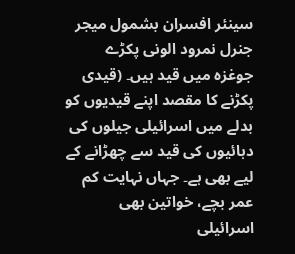سینئر افسران بشمول میجر جنرل نمرود الونی پکڑے جوغزہ میں قید ہیں۔ (قیدی پکڑنے کا مقصد اپنے قیدیوں کو بدلے میں اسرائیلی جیلوں کی دہائیوں کی قید سے چھڑانے کے لیے بھی ہے۔ جہاں نہایت کم عمر بچے، خواتین بھی اسرائیلی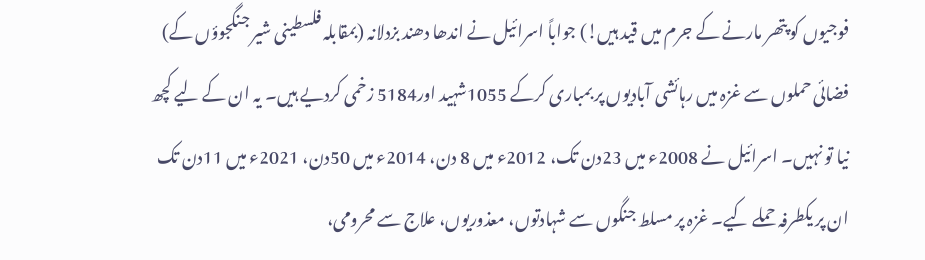فوجیوں کو پتھر مارنے کے جرم میں قید ہیں!) جواباً اسرائیل نے اندھا دھند بزدلانہ (بمقابلہ فلسطینی شیر جنگجوؤں کے) فضائی حملوں سے غزہ میں رہائشی آبادیوں پر بمباری کرکے 1055شہید اور5184 زخمی کردیے ہیں۔ یہ ان کے لیے کچھ نیا تو نہیں۔ اسرائیل نے 2008ء میں 23دن تک، 2012ء میں 8 دن، 2014ء میں 50دن، 2021ء میں 11دن تک ان پر یکطرفہ حملے کیے۔ غزہ پر مسلط جنگوں سے شہادتوں، معذوریوں، علاج سے محرومی،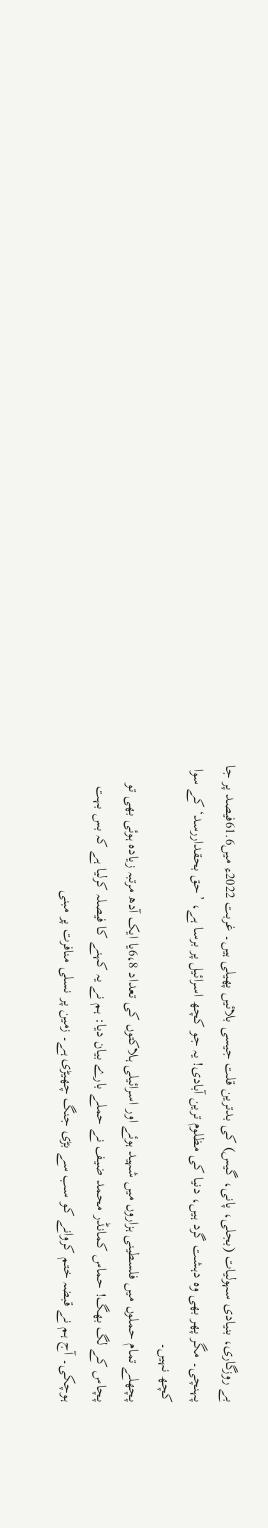بے روزگاری، بنیادی سہولیات (بجلی، پانی، گیس) کی بدترین قلت جیسی بلائیں پھیلی ہیں۔ غربت 2022ء میں61.6فیصد پر جا پہنچی۔ مگر پھر بھی وہ دہشت گرد ہیں، دنیا کی مظلوم ترین آبادی! یہ جو کچھ اسرائیل پر برسا ہے، ’حق بحقداررسد‘ کے سوا کچھ نہیں۔
پچھلے تمام حملوں میں فلسطینی ہزاروں میں شہید ہوئے اور اسرائیلی ہلاکتوں کی تعداد 6،8یا ایک آدھ مرتبہ زیادہ ہوئی بھی تو پچاس کے لگ بھگ! حماس کمانڈر محمد ضیف نے حملے بارے بیان دیا: ہم نے یہ کہنے کا فیصلہ کرلیا ہے کہ بس بہت ہوچکی۔ آج ہم نے قبضہ ختم کروانے کو سب سے بڑی جنگ چھیڑی ہے۔ زمین پر نسلی منافرت پر مبنی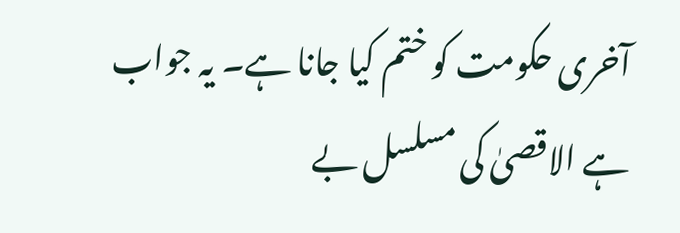آخری حکومت کو ختم کیا جانا ہے۔ یہ جواب ہے الاقصیٰ کی مسلسل بے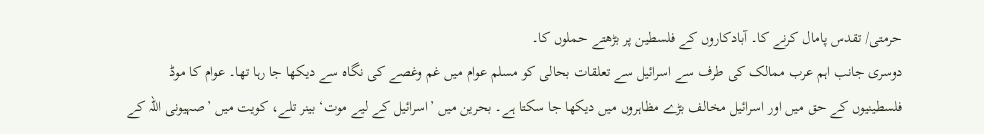حرمتی/ تقدس پامال کرنے کا۔ آبادکاروں کے فلسطین پر بڑھتے حملوں کا۔
دوسری جانب اہم عرب ممالک کی طرف سے اسرائیل سے تعلقات بحالی کو مسلم عوام میں غم وغصے کی نگاہ سے دیکھا جا رہا تھا۔ عوام کا موڈ فلسطینیوں کے حق میں اور اسرائیل مخالف بڑے مظاہروں میں دیکھا جا سکتا ہے۔ بحرین میں ’اسرائیل کے لیے موت‘ بینر تلے، کویت میں ’صہیونی اللہ کے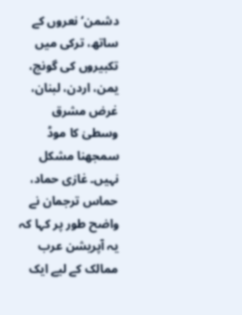دشمن‘ نعروں کے ساتھ، ترکی میں تکبیروں کی گونج، یمن، اردن، لبنان، غرض مشرق وسطیٰ کا موڈ سمجھنا مشکل نہیں۔ غازی حماد، حماس ترجمان نے واضح طور پر کہا کہ یہ آپریشن عرب ممالک کے لیے ایک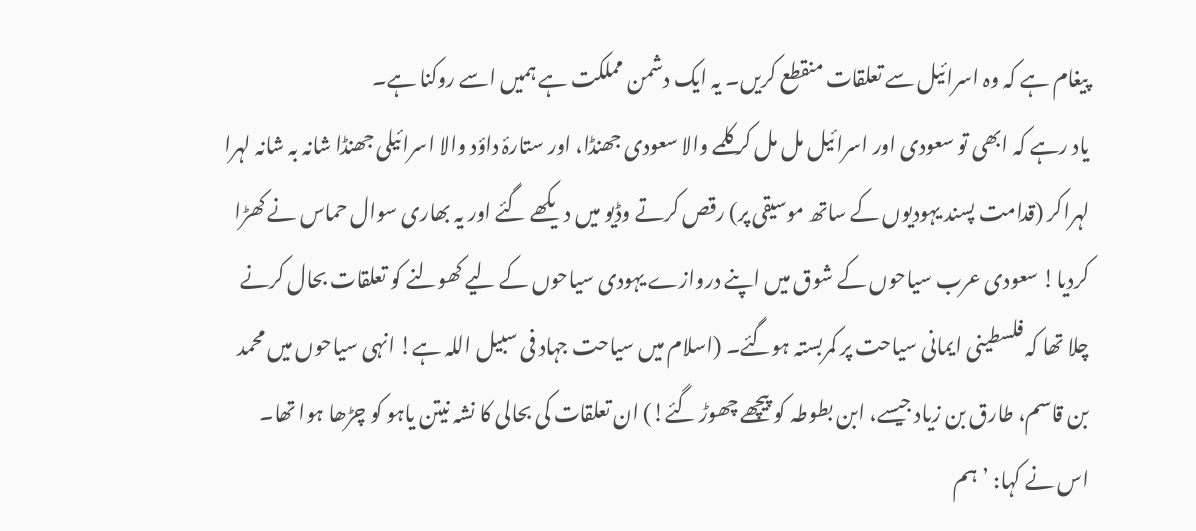پیغام ہے کہ وہ اسرائیل سے تعلقات منقطع کریں۔ یہ ایک دشمن مملکت ہے ہمیں اسے روکنا ہے۔
یاد رہے کہ ابھی تو سعودی اور اسرائیل مل مل کر کلمے والا سعودی جھنڈا، اور ستارۂ داؤد والا اسرائیلی جھنڈا شانہ بہ شانہ لہرا لہراکر (قدامت پسند یہودیوں کے ساتھ موسیقی پر) رقص کرتے وڈیو میں دیکھے گئے اور یہ بھاری سوال حماس نے کھڑا کردیا! سعودی عرب سیاحوں کے شوق میں اپنے دروازے یہودی سیاحوں کے لیے کھولنے کو تعلقات بحال کرنے چلا تھا کہ فلسطینی ایمانی سیاحت پر کمربستہ ہوگئے۔ (اسلام میں سیاحت جہاد فی سبیل اللہ ہے! انہی سیاحوں میں محمد بن قاسم، طارق بن زیاد جیسے، ابن بطوطہ کو پیچھے چھوڑ گئے!) ان تعلقات کی بحالی کا نشہ نیتن یاہو کو چڑھا ہوا تھا۔ اس نے کہا: ’ہم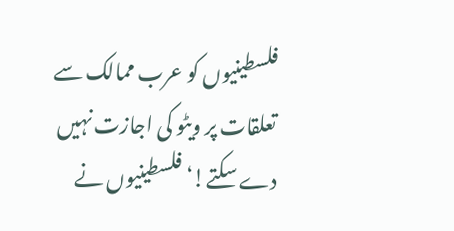فلسطینیوں کو عرب ممالک سے تعلقات پر ویٹو کی اجازت نہیں دے سکتے!‘ فلسطینیوں نے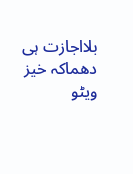بلااجازت ہی دھماکہ خیز ویٹو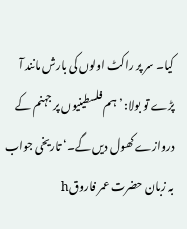کیا۔ سر پر راکٹ اولوں کی بارش مانند آ پڑے تو بولا: ’ہم فلسطینیوں پر جہنم کے دروازے کھول دیں گے۔‘ تاریخی جواب بہ زبان حضرت عمر فاروقh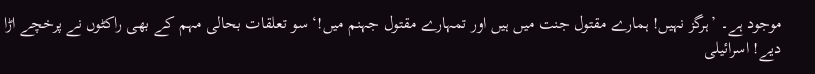موجود ہے۔ ’ہرگز نہیں! ہمارے مقتول جنت میں ہیں اور تمہارے مقتول جہنم میں!‘ سو تعلقات بحالی مہم کے بھی راکٹوں نے پرخچے اڑا دیے! اسرائیلی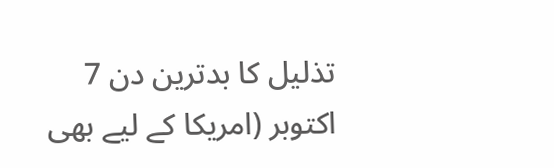تذلیل کا بدترین دن 7 اکتوبر (امریکا کے لیے بھی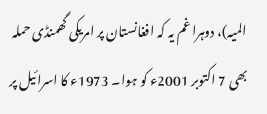المیہ)، دوہرا غم یہ کہ افغانستان پر امریکی گھمنڈی حملہ بھی 7 اکتوبر 2001ء کو ہوا۔ 1973ء کا اسرائیل پر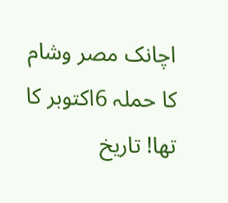اچانک مصر وشام کا حملہ 6اکتوبر کا تھا! تاریخ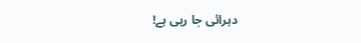دہرائی جا رہی ہے!